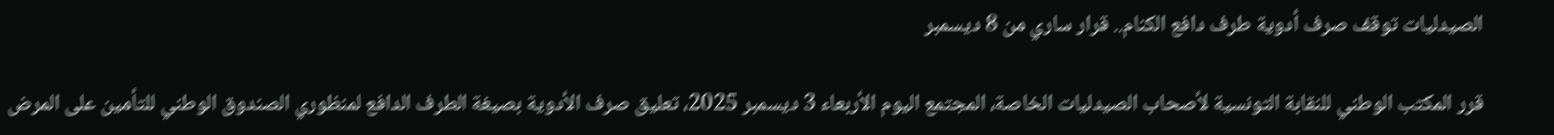الصيدليات توقف صرف أدوية طرف دافع الكنام.. قرار ساري من 8 ديسمبر

قرر المكتب الوطني للنقابة التونسية لأصحاب الصيدليات الخاصة، المجتمع اليوم الأربعاء 3 ديسمبر 2025، تعليق صرف الأدوية بصيغة الطرف الدافع لمنظوري الصندوق الوطني للتأمين على المرض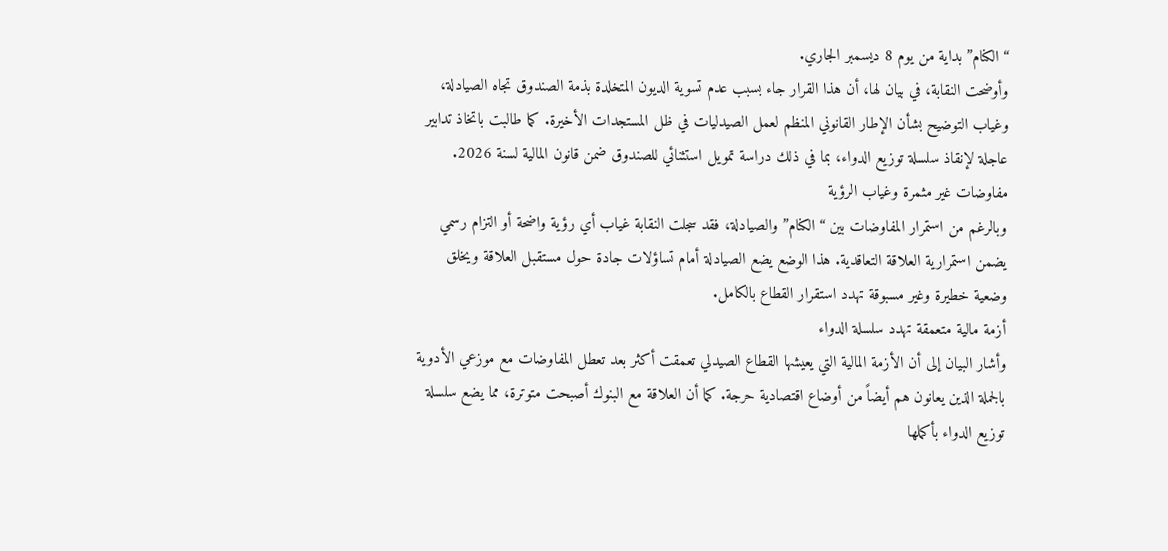“الكنام” بداية من يوم 8 ديسمبر الجاري.
وأوضحت النقابة، في بيان لها، أن هذا القرار جاء بسبب عدم تسوية الديون المتخلدة بذمة الصندوق تجاه الصيادلة، وغياب التوضيح بشأن الإطار القانوني المنظم لعمل الصيدليات في ظل المستجدات الأخيرة. كما طالبت باتخاذ تدابير عاجلة لإنقاذ سلسلة توزيع الدواء، بما في ذلك دراسة تمويل استثنائي للصندوق ضمن قانون المالية لسنة 2026.
مفاوضات غير مثمرة وغياب الرؤية
وبالرغم من استمرار المفاوضات بين “الكنام” والصيادلة، فقد سجلت النقابة غياب أي رؤية واضحة أو التزام رسمي يضمن استمرارية العلاقة التعاقدية. هذا الوضع يضع الصيادلة أمام تساؤلات جادة حول مستقبل العلاقة ويخلق وضعية خطيرة وغير مسبوقة تهدد استقرار القطاع بالكامل.
أزمة مالية متعمقة تهدد سلسلة الدواء
وأشار البيان إلى أن الأزمة المالية التي يعيشها القطاع الصيدلي تعمقت أكثر بعد تعطل المفاوضات مع موزعي الأدوية بالجملة الذين يعانون هم أيضاً من أوضاع اقتصادية حرجة. كما أن العلاقة مع البنوك أصبحت متوترة، مما يضع سلسلة توزيع الدواء بأكملها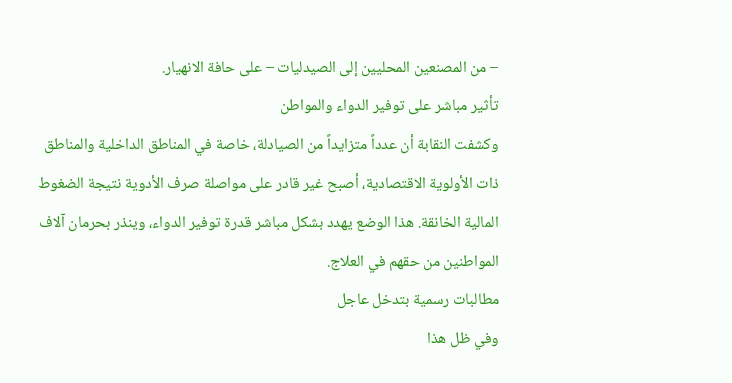– من المصنعين المحليين إلى الصيدليات – على حافة الانهيار.
تأثير مباشر على توفير الدواء والمواطن
وكشفت النقابة أن عدداً متزايداً من الصيادلة، خاصة في المناطق الداخلية والمناطق ذات الأولوية الاقتصادية، أصبح غير قادر على مواصلة صرف الأدوية نتيجة الضغوط المالية الخانقة. هذا الوضع يهدد بشكل مباشر قدرة توفير الدواء، وينذر بحرمان آلاف المواطنين من حقهم في العلاج.
مطالبات رسمية بتدخل عاجل
وفي ظل هذا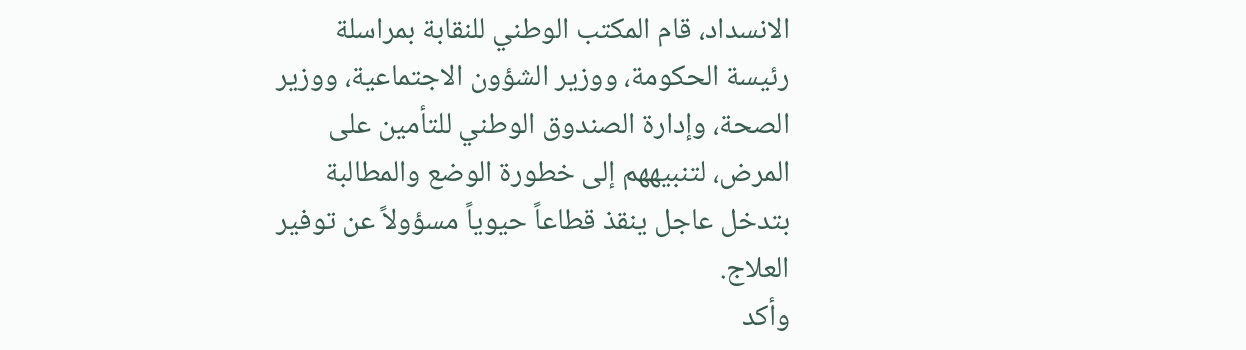الانسداد، قام المكتب الوطني للنقابة بمراسلة رئيسة الحكومة، ووزير الشؤون الاجتماعية، ووزير الصحة، وإدارة الصندوق الوطني للتأمين على المرض، لتنبيههم إلى خطورة الوضع والمطالبة بتدخل عاجل ينقذ قطاعاً حيوياً مسؤولاً عن توفير العلاج.
وأكد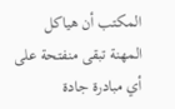المكتب أن هياكل المهنة تبقى منفتحة على أي مبادرة جادة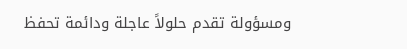ومسؤولة تقدم حلولاً عاجلة ودائمة تحفظ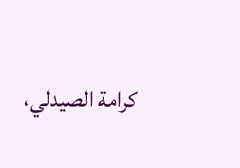كرامة الصيدلي،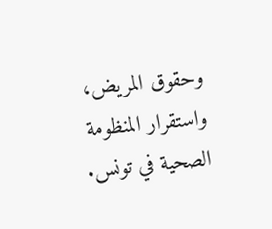وحقوق المريض، واستقرار المنظومة الصحية في تونس.